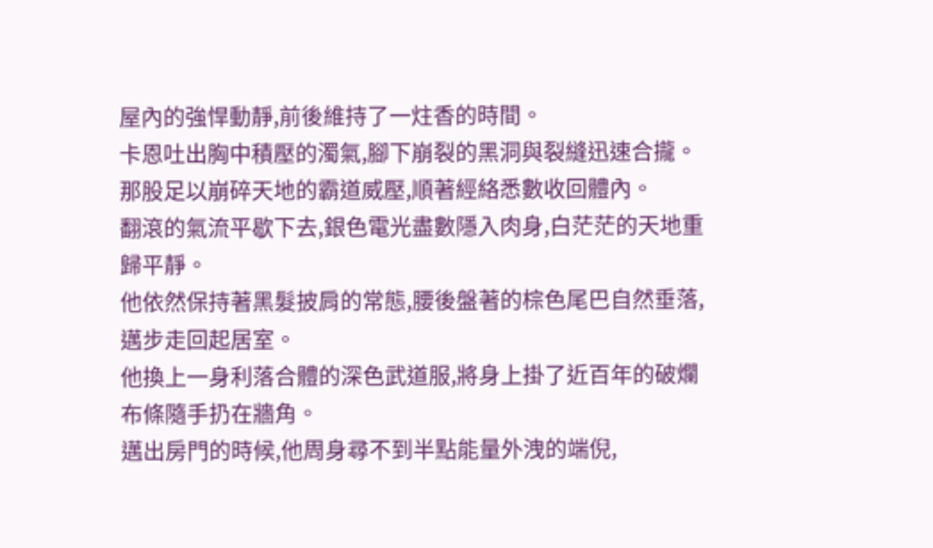屋內的強悍動靜,前後維持了一炷香的時間。
卡恩吐出胸中積壓的濁氣,腳下崩裂的黑洞與裂縫迅速合攏。
那股足以崩碎天地的霸道威壓,順著經絡悉數收回體內。
翻滾的氣流平歇下去,銀色電光盡數隱入肉身,白茫茫的天地重歸平靜。
他依然保持著黑髮披肩的常態,腰後盤著的棕色尾巴自然垂落,邁步走回起居室。
他換上一身利落合體的深色武道服,將身上掛了近百年的破爛布條隨手扔在牆角。
邁出房門的時候,他周身尋不到半點能量外洩的端倪,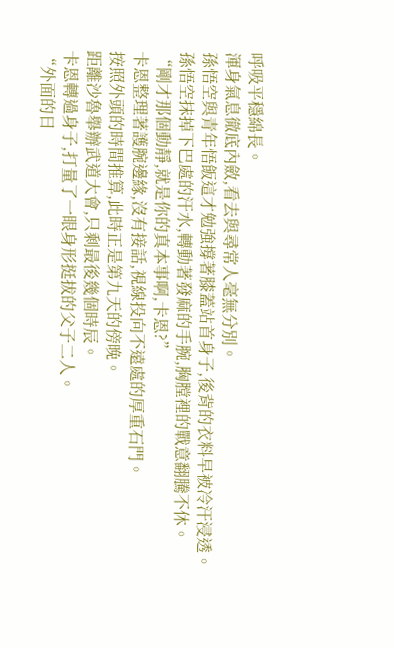呼吸平穩綿長。
渾身氣息徹底內斂,看去與尋常人毫無分別。
孫悟空與青年悟飯這才勉強撐著膝蓋站首身子,後背的衣料早被冷汗浸透。
孫悟空抹掉下巴處的汗水,轉動著發麻的手腕,胸膛裡的戰意翻騰不休。
“剛才那個動靜,就是你的真本事啊,卡恩?”
卡恩整理著護腕邊緣,沒有接話,視線投向不遠處的厚重石門。
按照外頭的時間推算,此時正是第九天的傍晚。
距離沙魯舉辦武道大會,只剩最後幾個時辰。
卡恩轉過身子,打量了一眼身形挺拔的父子二人。
“外面的日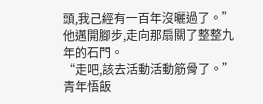頭,我己經有一百年沒曬過了。”
他邁開腳步,走向那扇關了整整九年的石門。
“走吧,該去活動活動筋骨了。”
青年悟飯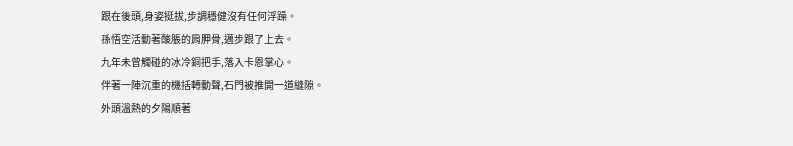跟在後頭,身姿挺拔,步調穩健沒有任何浮躁。
孫悟空活動著酸脹的肩胛骨,邁步跟了上去。
九年未曾觸碰的冰冷銅把手,落入卡恩掌心。
伴著一陣沉重的機括轉動聲,石門被推開一道縫隙。
外頭溫熱的夕陽順著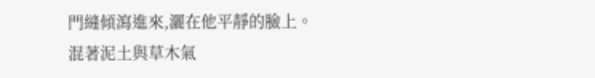門縫傾瀉進來,灑在他平靜的臉上。
混著泥土與草木氣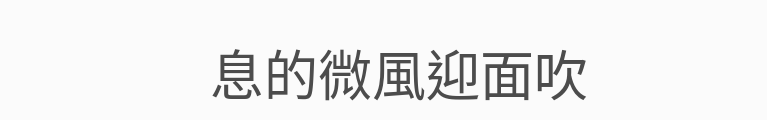息的微風迎面吹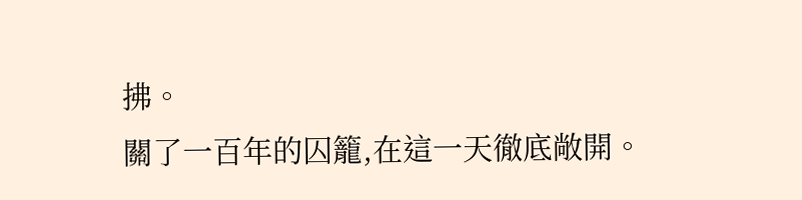拂。
關了一百年的囚籠,在這一天徹底敞開。